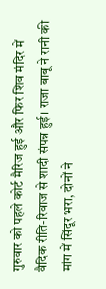गुरुवार को पहले कोर्ट मैरिज हुई और फिर शिव मंदिर में वैदिक रीति-रिवाज से शादी संपन्न हुई। राजा बाबू ने रानी की मांग में सिंदूर भरा, दोनों ने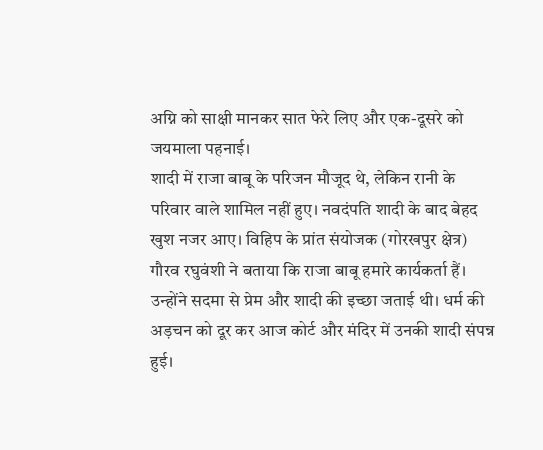अग्नि को साक्षी मानकर सात फेरे लिए और एक-दूसरे को जयमाला पहनाई।
शादी में राजा बाबू के परिजन मौजूद थे, लेकिन रानी के परिवार वाले शामिल नहीं हुए। नवदंपति शादी के बाद बेहद खुश नजर आए। विहिप के प्रांत संयोजक (गोरखपुर क्षेत्र) गौरव रघुवंशी ने बताया कि राजा बाबू हमारे कार्यकर्ता हैं। उन्होंने सदमा से प्रेम और शादी की इच्छा जताई थी। धर्म की अड़चन को दूर कर आज कोर्ट और मंदिर में उनकी शादी संपन्न हुई।